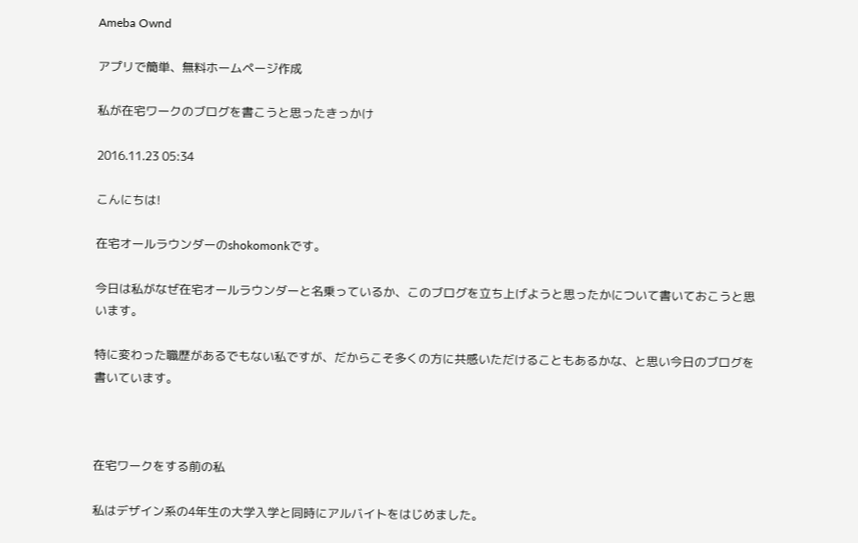Ameba Ownd

アプリで簡単、無料ホームページ作成

私が在宅ワークのブログを書こうと思ったきっかけ

2016.11.23 05:34

こんにちは!

在宅オールラウンダーのshokomonkです。

今日は私がなぜ在宅オールラウンダーと名乗っているか、このブログを立ち上げようと思ったかについて書いておこうと思います。

特に変わった職歴があるでもない私ですが、だからこそ多くの方に共感いただけることもあるかな、と思い今日のブログを書いています。



在宅ワークをする前の私

私はデザイン系の4年生の大学入学と同時にアルバイトをはじめました。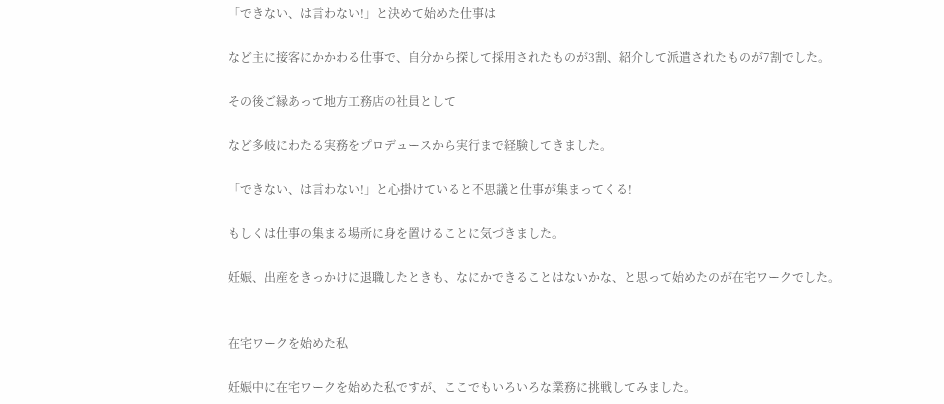「できない、は言わない!」と決めて始めた仕事は

など主に接客にかかわる仕事で、自分から探して採用されたものが3割、紹介して派遣されたものが7割でした。

その後ご縁あって地方工務店の社員として

など多岐にわたる実務をプロデュースから実行まで経験してきました。

「できない、は言わない!」と心掛けていると不思議と仕事が集まってくる!

もしくは仕事の集まる場所に身を置けることに気づきました。

妊娠、出産をきっかけに退職したときも、なにかできることはないかな、と思って始めたのが在宅ワークでした。


在宅ワークを始めた私

妊娠中に在宅ワークを始めた私ですが、ここでもいろいろな業務に挑戦してみました。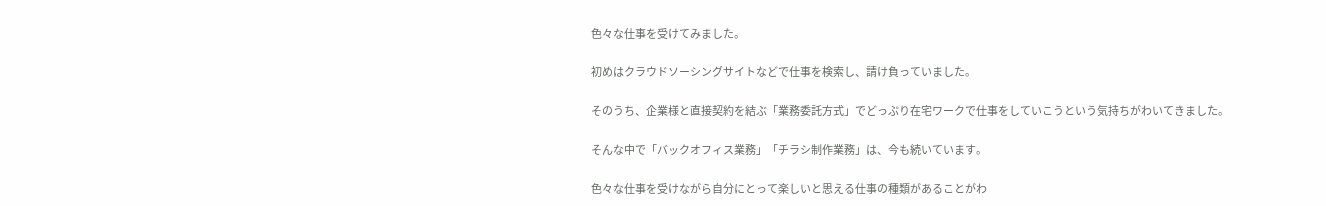色々な仕事を受けてみました。

初めはクラウドソーシングサイトなどで仕事を検索し、請け負っていました。

そのうち、企業様と直接契約を結ぶ「業務委託方式」でどっぷり在宅ワークで仕事をしていこうという気持ちがわいてきました。

そんな中で「バックオフィス業務」「チラシ制作業務」は、今も続いています。

色々な仕事を受けながら自分にとって楽しいと思える仕事の種類があることがわ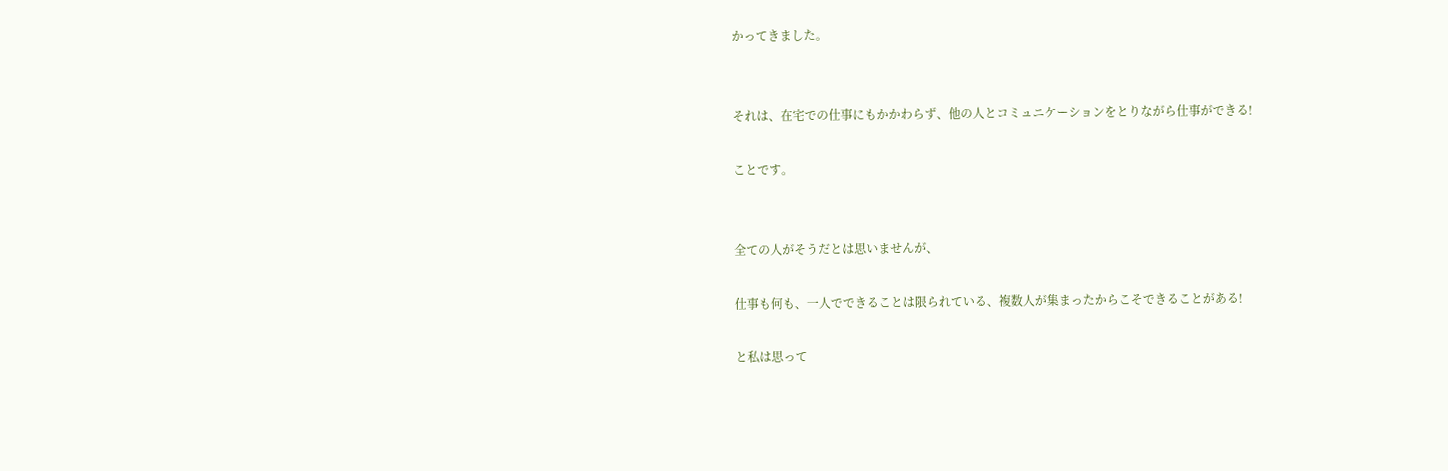かってきました。


それは、在宅での仕事にもかかわらず、他の人とコミュニケーションをとりながら仕事ができる!

ことです。


全ての人がそうだとは思いませんが、

仕事も何も、一人でできることは限られている、複数人が集まったからこそできることがある!

と私は思って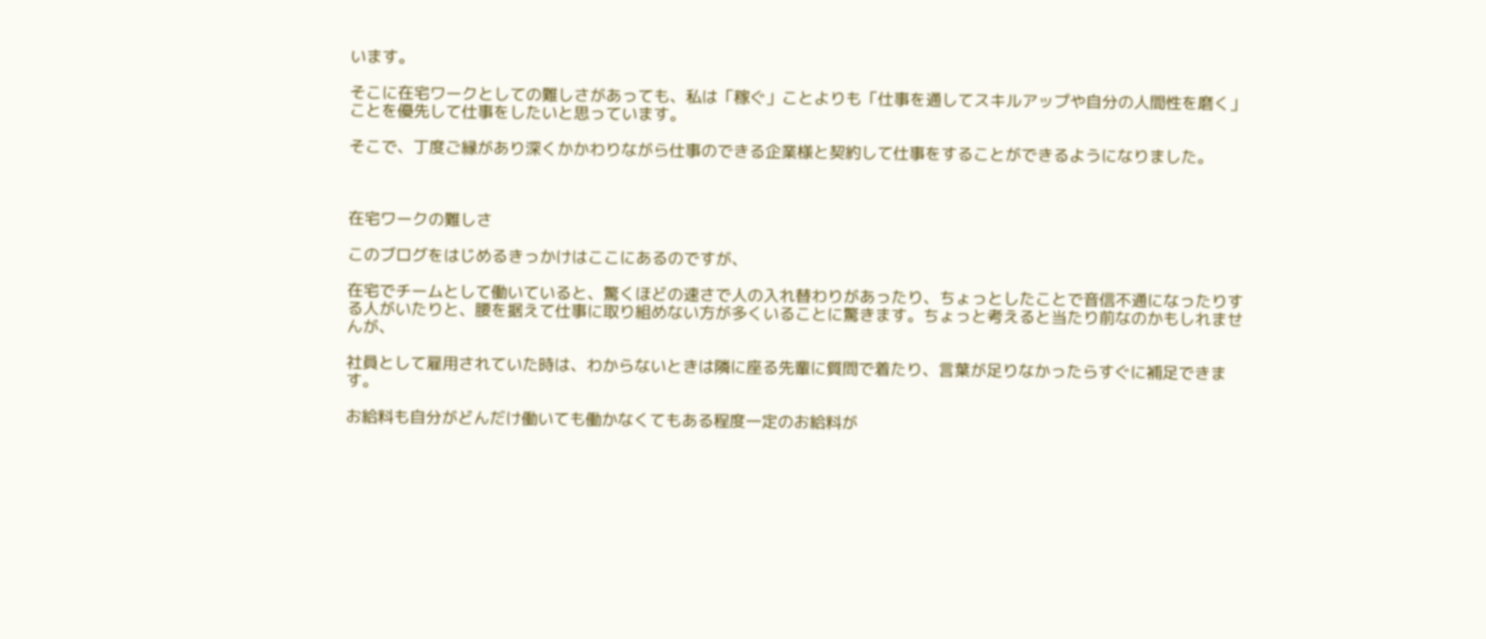います。

そこに在宅ワークとしての難しさがあっても、私は「稼ぐ」ことよりも「仕事を通してスキルアップや自分の人間性を磨く」ことを優先して仕事をしたいと思っています。

そこで、丁度ご縁があり深くかかわりながら仕事のできる企業様と契約して仕事をすることができるようになりました。



在宅ワークの難しさ

このブログをはじめるきっかけはここにあるのですが、

在宅でチームとして働いていると、驚くほどの速さで人の入れ替わりがあったり、ちょっとしたことで音信不通になったりする人がいたりと、腰を据えて仕事に取り組めない方が多くいることに驚きます。ちょっと考えると当たり前なのかもしれませんが、

社員として雇用されていた時は、わからないときは隣に座る先輩に質問で着たり、言葉が足りなかったらすぐに補足できます。

お給料も自分がどんだけ働いても働かなくてもある程度一定のお給料が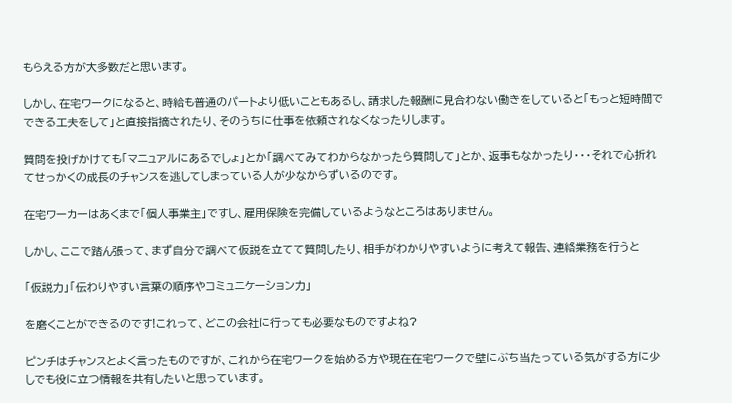もらえる方が大多数だと思います。

しかし、在宅ワークになると、時給も普通のパートより低いこともあるし、請求した報酬に見合わない働きをしていると「もっと短時間でできる工夫をして」と直接指摘されたり、そのうちに仕事を依頼されなくなったりします。

質問を投げかけても「マニュアルにあるでしょ」とか「調べてみてわからなかったら質問して」とか、返事もなかったり・・・それで心折れてせっかくの成長のチャンスを逃してしまっている人が少なからずいるのです。

在宅ワーカーはあくまで「個人事業主」ですし、雇用保険を完備しているようなところはありません。

しかし、ここで踏ん張って、まず自分で調べて仮説を立てて質問したり、相手がわかりやすいように考えて報告、連絡業務を行うと

「仮説力」「伝わりやすい言葉の順序やコミュニケーション力」

を磨くことができるのです!これって、どこの会社に行っても必要なものですよね?

ピンチはチャンスとよく言ったものですが、これから在宅ワークを始める方や現在在宅ワークで壁にぶち当たっている気がする方に少しでも役に立つ情報を共有したいと思っています。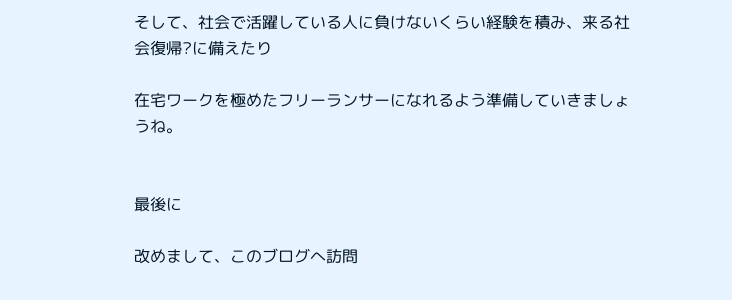そして、社会で活躍している人に負けないくらい経験を積み、来る社会復帰?に備えたり

在宅ワークを極めたフリーランサーになれるよう準備していきましょうね。


最後に

改めまして、このブログへ訪問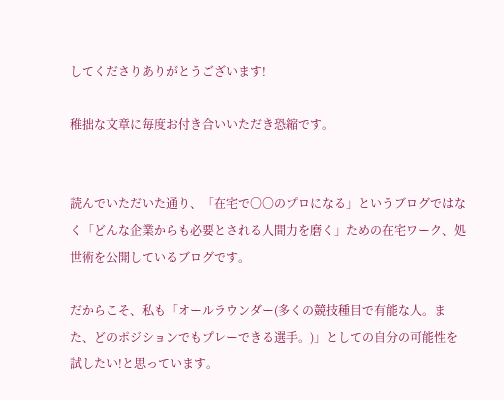してくださりありがとうございます!

稚拙な文章に毎度お付き合いいただき恐縮です。


読んでいただいた通り、「在宅で〇〇のプロになる」というブログではなく「どんな企業からも必要とされる人間力を磨く」ための在宅ワーク、処世術を公開しているブログです。

だからこそ、私も「オールラウンダー(多くの競技種目で有能な人。また、どのポジションでもプレーできる選手。)」としての自分の可能性を試したい!と思っています。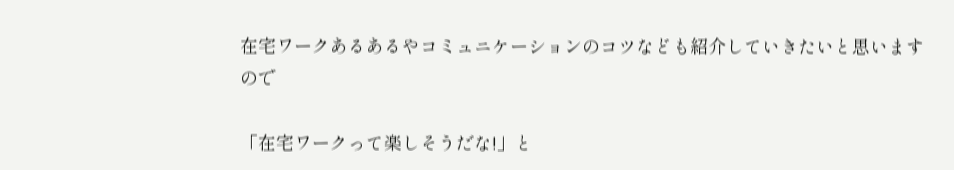在宅ワークあるあるやコミュニケーションのコツなども紹介していきたいと思いますので

「在宅ワークって楽しそうだな!」と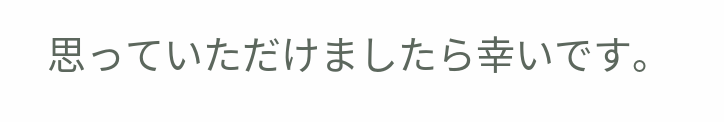思っていただけましたら幸いです。